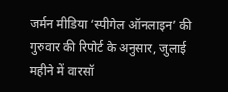जर्मन मीडिया ‘स्पीगेल ऑनलाइन’ की गुरुवार की रिपोर्ट के अनुसार, जुलाई महीने में वारसॉ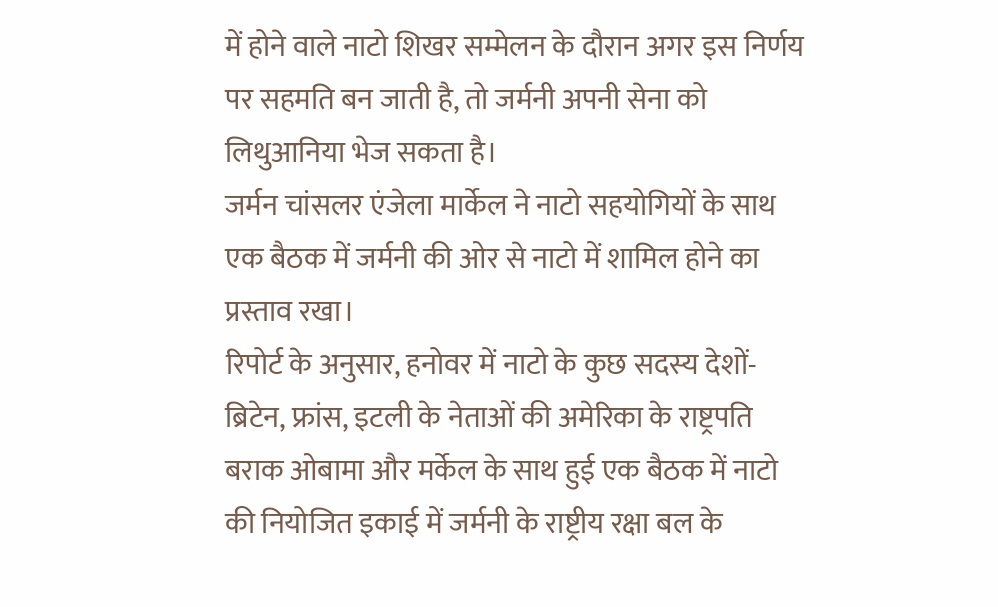में होने वाले नाटो शिखर सम्मेलन के दौरान अगर इस निर्णय पर सहमति बन जाती है, तो जर्मनी अपनी सेना को लिथुआनिया भेज सकता है।
जर्मन चांसलर एंजेला मार्केल ने नाटो सहयोगियों के साथ एक बैठक में जर्मनी की ओर से नाटो में शामिल होने का प्रस्ताव रखा।
रिपोर्ट के अनुसार, हनोवर में नाटो के कुछ सदस्य देशों-ब्रिटेन, फ्रांस, इटली के नेताओं की अमेरिका के राष्ट्रपति बराक ओबामा और मर्केल के साथ हुई एक बैठक में नाटो की नियोजित इकाई में जर्मनी के राष्ट्रीय रक्षा बल के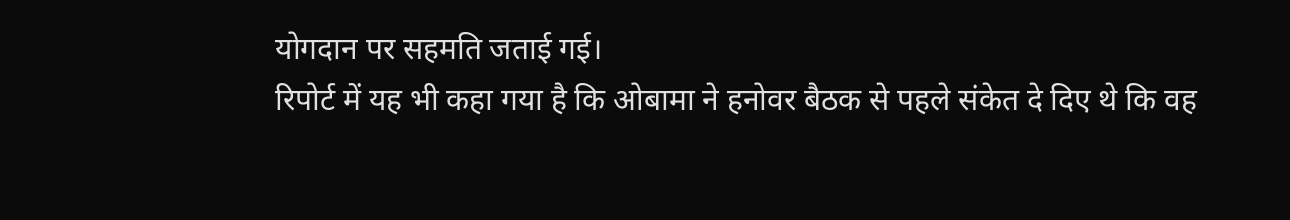योगदान पर सहमति जताई गई।
रिपोर्ट में यह भी कहा गया है कि ओबामा ने हनोवर बैठक से पहले संकेत दे दिए थे कि वह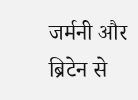जर्मनी और ब्रिटेन से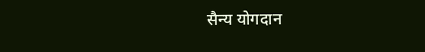सैन्य योगदान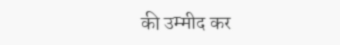की उम्मीद कर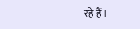रहे हैं।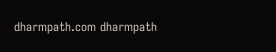dharmpath.com dharmpath